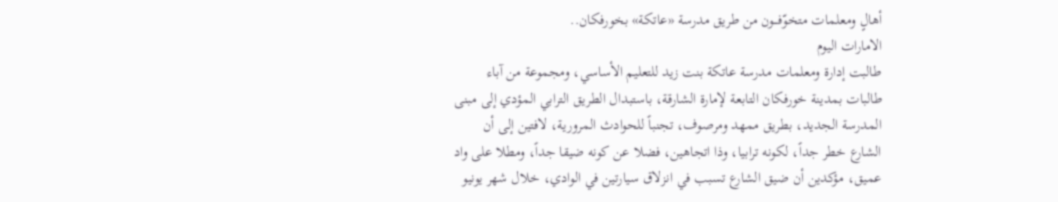أهالٍ ومعلمات متخوّفـــون من طريق مدرسة «عاتكة» بخورفكان..
الامارات اليوم
طالبت إدارة ومعلمات مدرسة عاتكة بنت زيد للتعليم الأساسي، ومجموعة من آباء طالبات بمدينة خورفكان التابعة لإمارة الشارقة، باستبدال الطريق الترابي المؤدي إلى مبنى المدرسة الجديد، بطريق ممهد ومرصوف، تجنباً للحوادث المرورية، لافتين إلى أن الشارع خطر جداً، لكونه ترابيا، وذا اتجاهين، فضلا عن كونه ضيقا جداً، ومطلا على واد عميق، مؤكدين أن ضيق الشارع تسبب في انزلاق سيارتين في الوادي، خلال شهر يونيو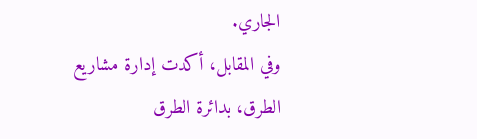الجاري.
وفي المقابل، أكدت إدارة مشاريع الطرق، بدائرة الطرق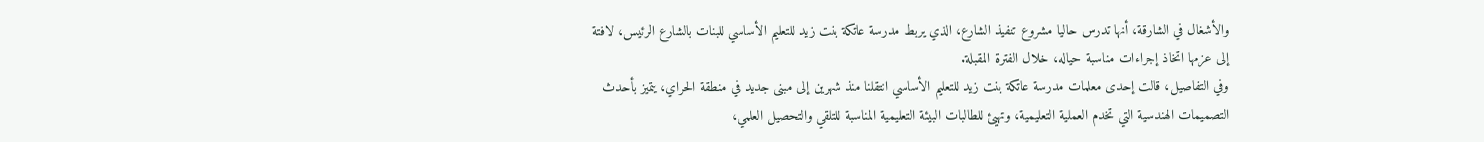والأشغال في الشارقة، أنها تدرس حاليا مشروع تنفيذ الشارع، الذي يربط مدرسة عاتكة بنت زيد للتعليم الأساسي للبنات بالشارع الرئيس، لافتة إلى عزمها اتخاذ إجراءات مناسبة حياله، خلال الفترة المقبلة.
وفي التفاصيل، قالت إحدى معلمات مدرسة عاتكة بنت زيد للتعليم الأساسي انتقلنا منذ شهرين إلى مبنى جديد في منطقة الحراي، يتميز بأحدث التصميمات الهندسية التي تخدم العملية التعليمية، وتهيئ للطالبات البيئة التعليمية المناسبة للتلقي والتحصيل العلمي،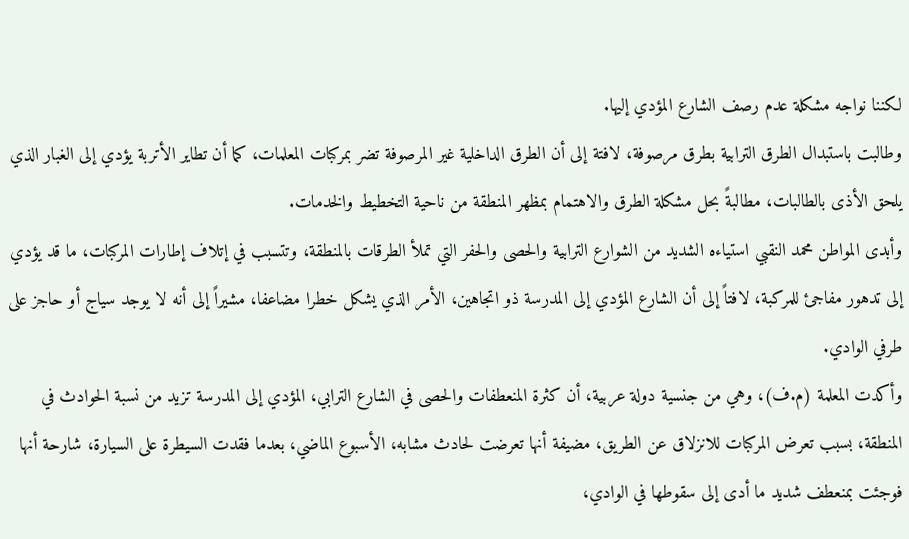لكننا نواجه مشكلة عدم رصف الشارع المؤدي إليها.
وطالبت باستبدال الطرق الترابية بطرق مرصوفة، لافتة إلى أن الطرق الداخلية غير المرصوفة تضر بمركبات المعلمات، كما أن تطاير الأتربة يؤدي إلى الغبار الذي يلحق الأذى بالطالبات، مطالبةً بحل مشكلة الطرق والاهتمام بمظهر المنطقة من ناحية التخطيط والخدمات.
وأبدى المواطن محمد النقبي استياءه الشديد من الشوارع الترابية والحصى والحفر التي تملأ الطرقات بالمنطقة، وتتسبب في إتلاف إطارات المركبات، ما قد يؤدي إلى تدهور مفاجئ للمركبة، لافتاً إلى أن الشارع المؤدي إلى المدرسة ذو اتجاهين، الأمر الذي يشكل خطرا مضاعفا، مشيراً إلى أنه لا يوجد سياج أو حاجز على طرفي الوادي.
وأكدت المعلمة (م.ف)، وهي من جنسية دولة عربية، أن كثرة المنعطفات والحصى في الشارع الترابي، المؤدي إلى المدرسة تزيد من نسبة الحوادث في المنطقة، بسبب تعرض المركبات للانزلاق عن الطريق، مضيفة أنها تعرضت لحادث مشابه، الأسبوع الماضي، بعدما فقدت السيطرة على السيارة، شارحة أنها فوجئت بمنعطف شديد ما أدى إلى سقوطها في الوادي،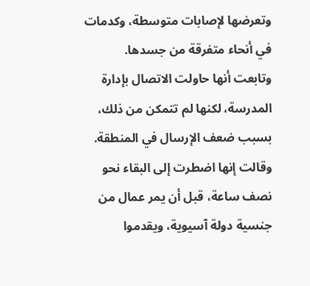وتعرضها لإصابات متوسطة، وكدمات في أنحاء متفرقة من جسدها.
وتابعت أنها حاولت الاتصال بإدارة المدرسة، لكنها لم تتمكن من ذلك، بسبب ضعف الإرسال في المنطقة. وقالت إنها اضطرت إلى البقاء نحو نصف ساعة، قبل أن يمر عمال من جنسية دولة آسيوية، ويقدموا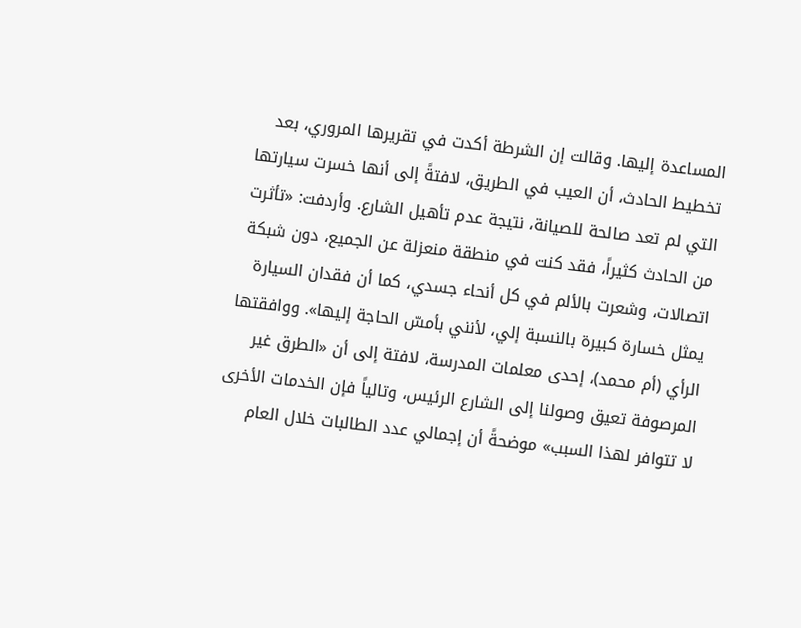المساعدة إليها. وقالت إن الشرطة أكدت في تقريرها المروري، بعد تخطيط الحادث، أن العيب في الطريق، لافتةً إلى أنها خسرت سيارتها التي لم تعد صالحة للصيانة، نتيجة عدم تأهيل الشارع. وأردفت: «تأثرت من الحادث كثيراً، فقد كنت في منطقة منعزلة عن الجميع، دون شبكة اتصالات، وشعرت بالألم في كل أنحاء جسدي، كما أن فقدان السيارة يمثل خسارة كبيرة بالنسبة إلي، لأنني بأمسّ الحاجة إليها». ووافقتها الرأي (أم محمد)، إحدى معلمات المدرسة، لافتة إلى أن «الطرق غير المرصوفة تعيق وصولنا إلى الشارع الرئيس، وتالياً فإن الخدمات الأخرى لا تتوافر لهذا السبب» موضحةً أن إجمالي عدد الطالبات خلال العام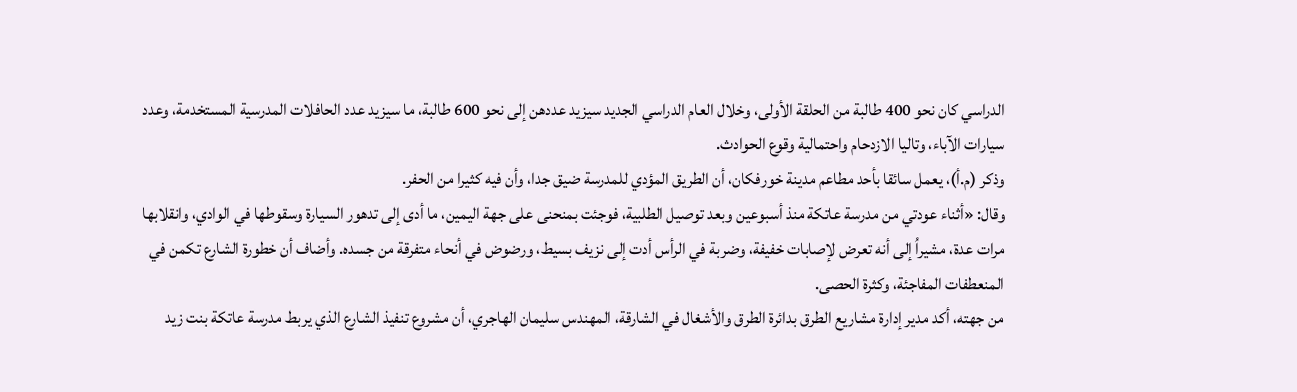الدراسي كان نحو 400 طالبة من الحلقة الأولى، وخلال العام الدراسي الجديد سيزيد عددهن إلى نحو 600 طالبة، ما سيزيد عدد الحافلات المدرسية المستخدمة، وعدد سيارات الآباء، وتاليا الازدحام واحتمالية وقوع الحوادث.
وذكر (م.أ)، يعمل سائقا بأحد مطاعم مدينة خورفكان، أن الطريق المؤدي للمدرسة ضيق جدا، وأن فيه كثيرا من الحفر.
وقال: «أثناء عودتي من مدرسة عاتكة منذ أسبوعين وبعد توصيل الطلبية، فوجئت بمنحنى على جهة اليمين، ما أدى إلى تدهور السيارة وسقوطها في الوادي، وانقلابها مرات عدة، مشيراُ إلى أنه تعرض لإصابات خفيفة، وضربة في الرأس أدت إلى نزيف بسيط، ورضوض في أنحاء متفرقة من جسده. وأضاف أن خطورة الشارع تكمن في المنعطفات المفاجئة، وكثرة الحصى.
من جهته، أكد مدير إدارة مشاريع الطرق بدائرة الطرق والأشغال في الشارقة، المهندس سليمان الهاجري، أن مشروع تنفيذ الشارع الذي يربط مدرسة عاتكة بنت زيد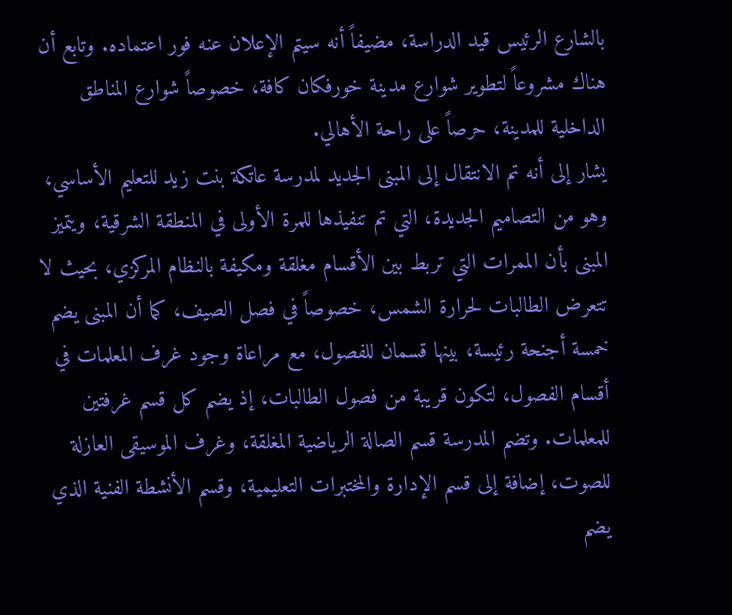بالشارع الرئيس قيد الدراسة، مضيفاً أنه سيتم الإعلان عنه فور اعتماده. وتابع أن هناك مشروعاً لتطوير شوارع مدينة خورفكان كافة، خصوصاً شوارع المناطق الداخلية للمدينة، حرصاً على راحة الأهالي.
يشار إلى أنه تم الانتقال إلى المبنى الجديد لمدرسة عاتكة بنت زيد للتعليم الأساسي، وهو من التصاميم الجديدة، التي تم تنفيذها للمرة الأولى في المنطقة الشرقية، ويتميز المبنى بأن الممرات التي تربط بين الأقسام مغلقة ومكيفة بالنظام المركزي، بحيث لا تتعرض الطالبات لحرارة الشمس، خصوصاً في فصل الصيف، كما أن المبنى يضم خمسة أجنحة رئيسة، بينها قسمان للفصول، مع مراعاة وجود غرف المعلمات في أقسام الفصول، لتكون قريبة من فصول الطالبات، إذ يضم كل قسم غرفتين للمعلمات. وتضم المدرسة قسم الصالة الرياضية المغلقة، وغرف الموسيقى العازلة للصوت، إضافة إلى قسم الإدارة والمختبرات التعليمية، وقسم الأنشطة الفنية الذي يضم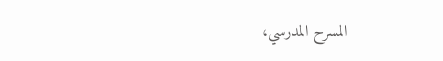المسرح المدرسي،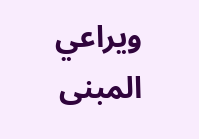ويراعي المبنى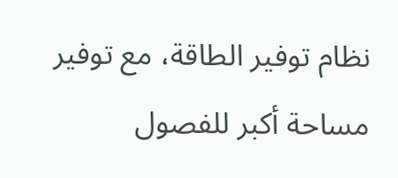نظام توفير الطاقة، مع توفير مساحة أكبر للفصول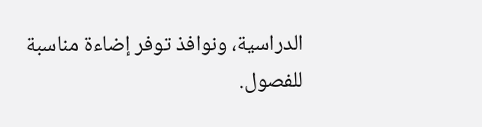الدراسية، ونوافذ توفر إضاءة مناسبة للفصول.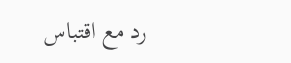رد مع اقتباس